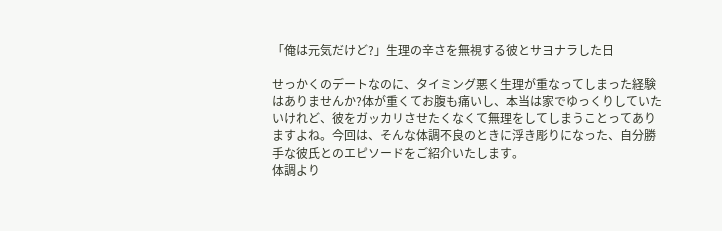「俺は元気だけど?」生理の辛さを無視する彼とサヨナラした日

せっかくのデートなのに、タイミング悪く生理が重なってしまった経験はありませんか?体が重くてお腹も痛いし、本当は家でゆっくりしていたいけれど、彼をガッカリさせたくなくて無理をしてしまうことってありますよね。今回は、そんな体調不良のときに浮き彫りになった、自分勝手な彼氏とのエピソードをご紹介いたします。
体調より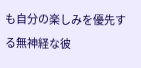も自分の楽しみを優先する無神経な彼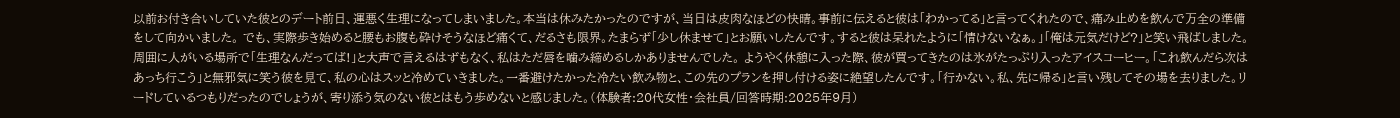以前お付き合いしていた彼とのデート前日、運悪く生理になってしまいました。本当は休みたかったのですが、当日は皮肉なほどの快晴。事前に伝えると彼は「わかってる」と言ってくれたので、痛み止めを飲んで万全の準備をして向かいました。 でも、実際歩き始めると腰もお腹も砕けそうなほど痛くて、だるさも限界。たまらず「少し休ませて」とお願いしたんです。すると彼は呆れたように「情けないなぁ。」「俺は元気だけど?」と笑い飛ばしました。周囲に人がいる場所で「生理なんだってば!」と大声で言えるはずもなく、私はただ唇を噛み締めるしかありませんでした。 ようやく休憩に入った際、彼が買ってきたのは氷がたっぷり入ったアイスコーヒー。「これ飲んだら次はあっち行こう」と無邪気に笑う彼を見て、私の心はスッと冷めていきました。一番避けたかった冷たい飲み物と、この先のプランを押し付ける姿に絶望したんです。「行かない。私、先に帰る」と言い残してその場を去りました。リードしているつもりだったのでしょうが、寄り添う気のない彼とはもう歩めないと感じました。(体験者:20代女性・会社員/回答時期:2025年9月)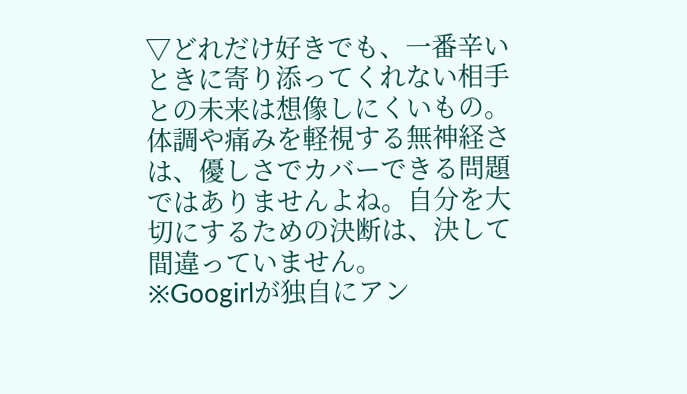▽どれだけ好きでも、一番辛いときに寄り添ってくれない相手との未来は想像しにくいもの。体調や痛みを軽視する無神経さは、優しさでカバーできる問題ではありませんよね。自分を大切にするための決断は、決して間違っていません。
※Googirlが独自にアン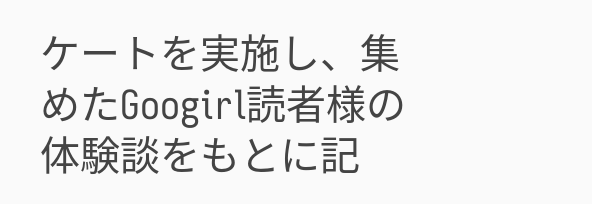ケートを実施し、集めたGoogirl読者様の体験談をもとに記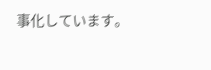事化しています。